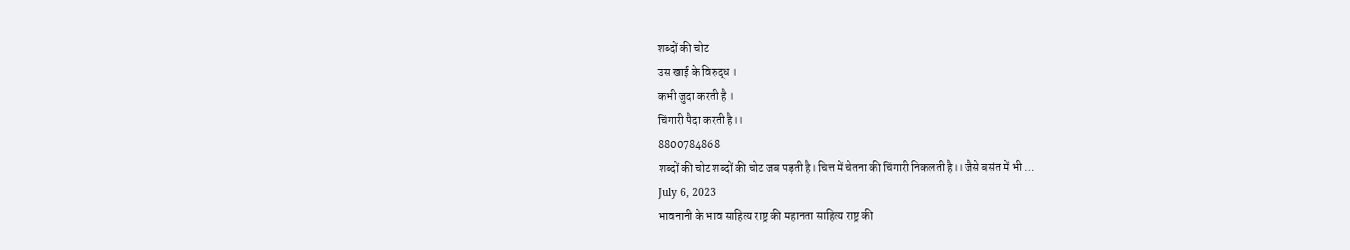शब्दों की चोट
उस खाई के विरुद्ध ।
कभी जुदा करती है ।
चिंगारी पैदा करती है।।
8800784868
शब्दों की चोट शब्दों की चोट जब पड़ती है। चित्त में चेतना की चिंगारी निकलती है।। जैसे बसंत में भी …
July 6, 2023
भावनानी के भाव साहित्य राष्ट्र की महानता साहित्य राष्ट्र की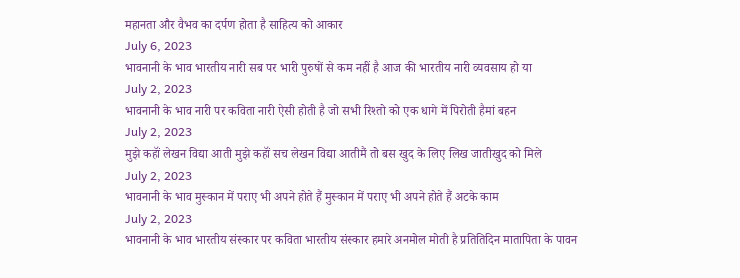महानता और वैभव का दर्पण होता है साहित्य को आकार
July 6, 2023
भावनानी के भाव भारतीय नारी सब पर भारी पुरुषों से कम नहीं है आज की भारतीय नारी व्यवसाय हो या
July 2, 2023
भावनानी के भाव नारी पर कविता नारी ऐसी होती है जो सभी रिश्तो को एक धागे में पिरोती हैमां बहन
July 2, 2023
मुझे कहॉं लेखन विद्या आती मुझे कहॉं सच लेखन विद्या आतीमैं तो बस खुद के लिए लिख जातीखुद को मिले
July 2, 2023
भावनानी के भाव मुस्कान में पराए भी अपने होते हैं मुस्कान में पराए भी अपने होते हैं अटके काम
July 2, 2023
भावनानी के भाव भारतीय संस्कार पर कविता भारतीय संस्कार हमारे अनमोल मोती है प्रतितिदिन मातापिता के पावन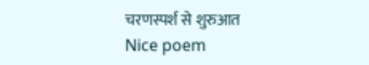चरणस्पर्श से शुरुआत
Nice poem